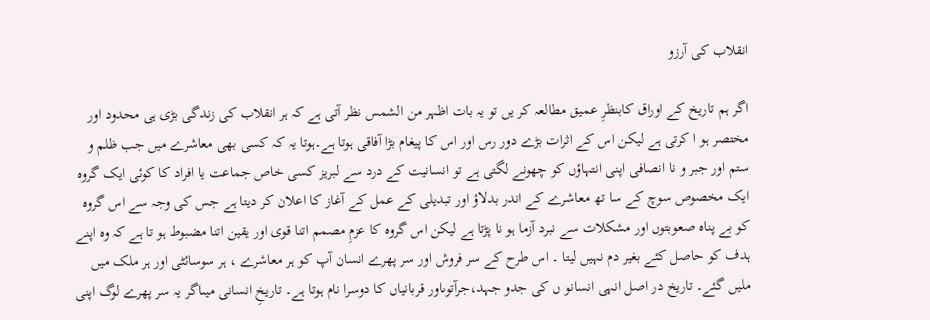انقلاب کی آرزو

اگر ہم تاریخ کے اوراق کابنظرِ عمیق مطالعہ کر یں تو یہ بات اظہر من الشمس نظر آتی ہے کہ ہر انقلاب کی زندگی بڑی ہی محدود اور مختصر ہو ا کرتی ہے لیکن اس کے اثرات بڑے دور رس اور اس کا پیغام بڑا آفاقی ہوتا ہے۔ہوتا یہ کہ کسی بھی معاشرے میں جب ظلم و ستم اور جبر و نا انصافی اپنی انتہاؤں کو چھونے لگتی ہے تو انسانیت کے درد سے لبریز کسی خاص جماعت یا افراد کا کوئی ایک گروہ ایک مخصوص سوچ کے سا تھ معاشرے کے اندر بدلاؤ اور تبدیلی کے عمل کے آغاز کا اعلان کر دیتا ہے جس کی وجہ سے اس گروہ کو بے پناہ صعوبتوں اور مشکلات سے نبرد آزما ہو نا پڑتا ہے لیکن اس گروہ کا عزمِ مصمم اتنا قوی اور یقین اتنا مضبوط ہو تا ہے کہ وہ اپنے ہدف کو حاصل کئے بغیر دم نہیں لیتا ۔ اس طرح کے سر فروش اور سر پھرے انسان آپ کو ہر معاشرے ، ہر سوسائٹی اور ہر ملک میں ملیں گئے۔ تاریخ در اصل انہی انسانو ں کی جدو جہد،جرآتوںاور قربانیاں کا دوسرا نام ہوتا ہے۔ تاریخِ انسانی میںاگر یہ سر پھرے لوگ اپنی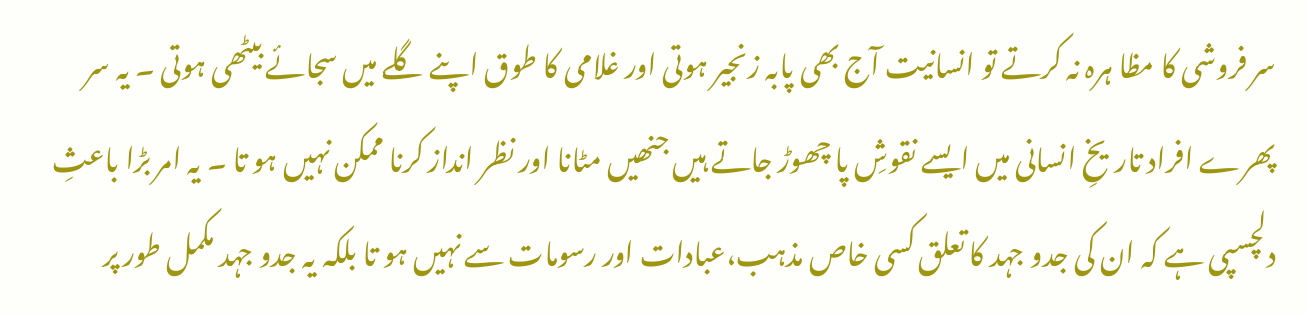سر فروشی کا مظا ہرہ نہ کرتے تو انسانیت آج بھی پابہ زنجیر ہوتی اور غلامی کا طوق اپنے گلے میں سجائے بیٹھی ہوتی ۔ یہ سر پھرے افراد تاریخِ انسانی میں ایسے نقوشِ پا چھوڑ جاتے ہیں جنھیں مٹانا اور نظر انداز کرنا ممکن نہیں ہو تا ۔ یہ امر بڑا باعثِ دلچسپی ہے کہ ان کی جدو جہد کا تعلق کسی خاص مذہب،عبادات اور رسومات سے نہیں ہو تا بلکہ یہ جدو جہد مکمل طور پر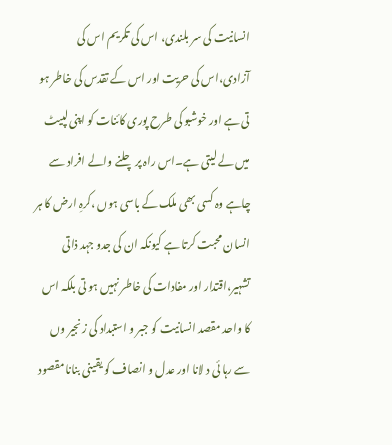انسانیت کی سر بلندی، اس کی تکریم اس کی آزادی،اس کی حریت اور اس کے تقدس کی خاطر ہو تی ہے اور خوشبو کی طرح پوری کائنات کو اپنی لپیٹ میں لے لیتی ہے۔اس راہ پر چلنے والے افراد سے چاہے وہ کسی بھی ملک کے باسی ہوں ،کرہِ ارض کا ہر انسان محبت کرتا ہے کیونکہ ان کی جدو جہد ذاتی تشہیر،اقتدار اور مفادات کی خاطر نہیں ہو تی بلکہ اس کا واحد مقصد انسانیت کو جبر و استبداد کی ز نجیر وں سے رہا ئی د لانا اور عدل و انصاف کو یقینی بنانا مقصود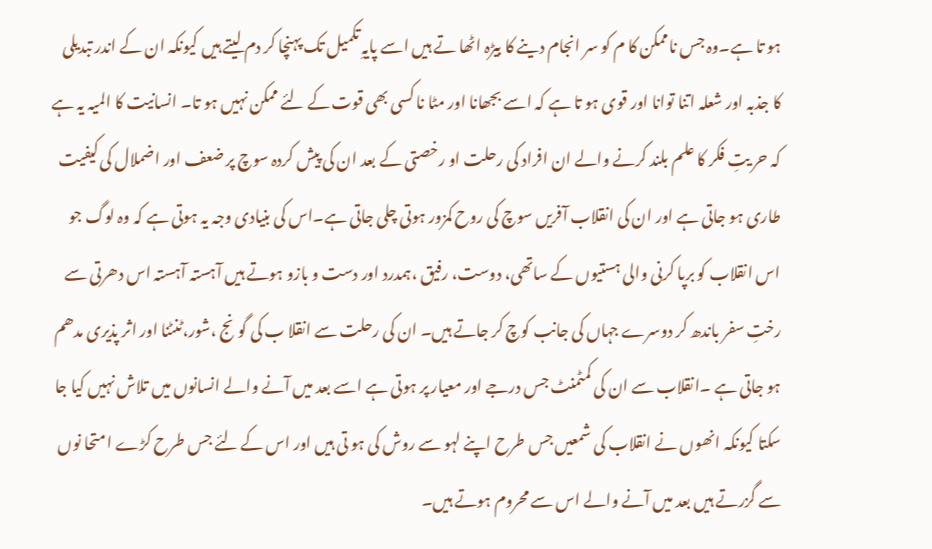ہو تا ہے۔وہ جس ناممکن کا م کو سر انجام دینے کا بیڑہ اٹھا تے ہیں اسے پایہِ تکمیل تک پہنچا کر دم لیتے ہیں کیونکہ ان کے اندر تبدیلی کا جذبہ اور شعلہ اتنا توانا اور قوی ہو تا ہے کہ اسے بجھانا اور مٹا نا کسی بھی قوت کے لئے ممکن نہیں ہو تا۔ انسانیت کا المیہ یہ ہے کہ حر یتِ فکر کا علم بلند کرنے والے ان افراد کی رحلت او رخصتی کے بعد ان کی پیش کردہ سوچ پر ضعف اور اضملال کی کیفیت طاری ہو جاتی ہے اور ان کی انقلاب آفریں سوچ کی روح کمزور ہوتی چلی جاتی ہے۔اس کی بنیادی وجہ یہ ہوتی ہے کہ وہ لوگ جو اس انقلاب کو برپا کرنی والی ہستیوں کے ساتھی، دوست، رفیق ،ہمدرد اور دست و بازو ہوتے ہیں آہستہ آہستہ اس دھرتی سے رختِ سفر باندھ کر دوسرے جہاں کی جانب کوچ کر جاتے ہیں۔ ان کی رحلت سے انقلا ب کی گونج ،شور،ٹنٹنا اور اثر پذیری مدھم ہو جاتی ہے ۔انقلاب سے ان کی کمٹمنٹ جس درجے اور معیار پر ہوتی ہے اسے بعد میں آنے والے انسانوں میں تلاش نہیں کیا جا سکتا کیونکہ انھوں نے انقلاب کی شمعیں جس طرح اپنے لہو سے روش کی ہو تی ہیں اور اس کے لئے جس طرح کڑے ا متحا نوں سے گزرتے ہیں بعد میں آنے والے اس سے محروم ہوتے ہیں۔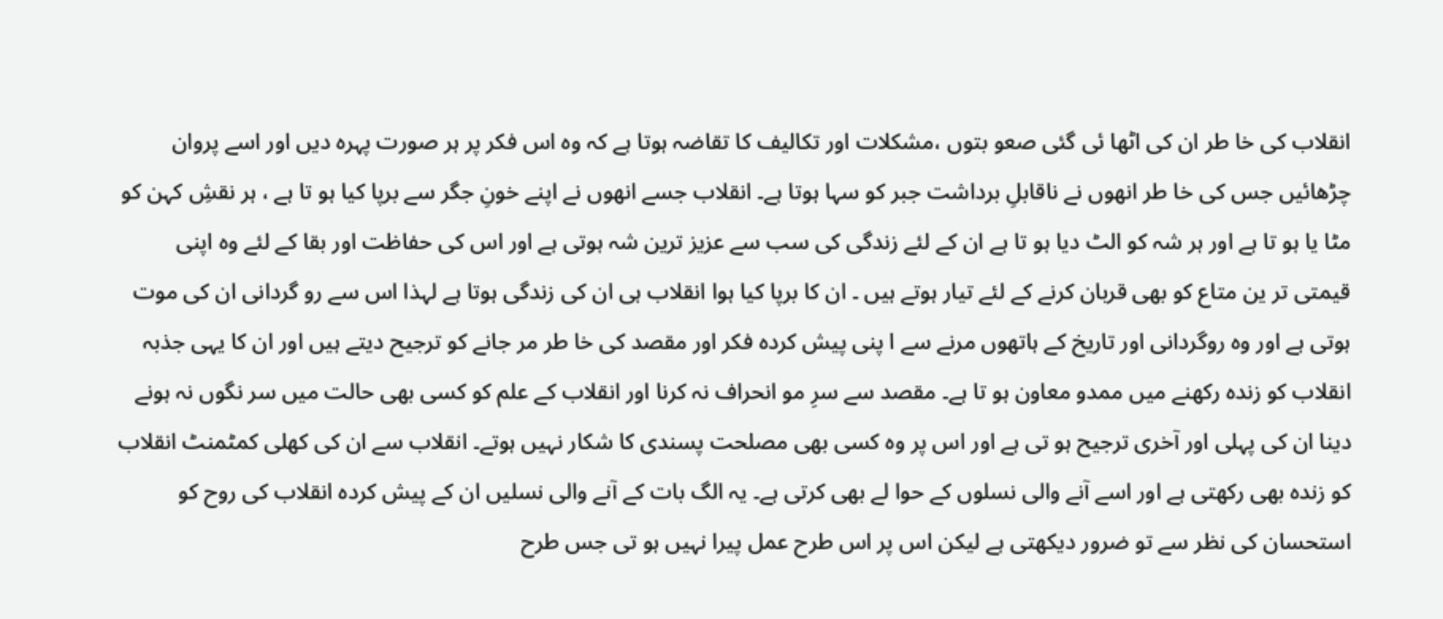انقلاب کی خا طر ان کی اٹھا ئی گئی صعو بتوں ،مشکلات اور تکالیف کا تقاضہ ہوتا ہے کہ وہ اس فکر پر ہر صورت پہرہ دیں اور اسے پروان چڑھائیں جس کی خا طر انھوں نے ناقابلِ برداشت جبر کو سہا ہوتا ہے۔ انقلاب جسے انھوں نے اپنے خونِ جگر سے برپا کیا ہو تا ہے ، ہر نقشِ کہن کو مٹا یا ہو تا ہے اور ہر شہ کو الٹ دیا ہو تا ہے ان کے لئے زندگی کی سب سے عزیز ترین شہ ہوتی ہے اور اس کی حفاظت اور بقا کے لئے وہ اپنی قیمتی تر ین متاع کو بھی قربان کرنے کے لئے تیار ہوتے ہیں ۔ ان کا برپا کیا ہوا انقلاب ہی ان کی زندگی ہوتا ہے لہذا اس سے رو گردانی ان کی موت ہوتی ہے اور وہ روگردانی اور تاریخ کے ہاتھوں مرنے سے ا پنی پیش کردہ فکر اور مقصد کی خا طر مر جانے کو ترجیح دیتے ہیں اور ان کا یہی جذبہ انقلاب کو زندہ رکھنے میں ممدو معاون ہو تا ہے۔ مقصد سے سرِ مو انحراف نہ کرنا اور انقلاب کے علم کو کسی بھی حالت میں سر نگوں نہ ہونے دینا ان کی پہلی اور آخری ترجیح ہو تی ہے اور اس پر وہ کسی بھی مصلحت پسندی کا شکار نہیں ہوتے۔ انقلاب سے ان کی کھلی کمٹمنٹ انقلاب کو زندہ بھی رکھتی ہے اور اسے آنے والی نسلوں کے حوا لے بھی کرتی ہے۔ یہ الگ بات کے آنے والی نسلیں ان کے پیش کردہ انقلاب کی روح کو استحسان کی نظر سے تو ضرور دیکھتی ہے لیکن اس پر اس طرح عمل پیرا نہیں ہو تی جس طرح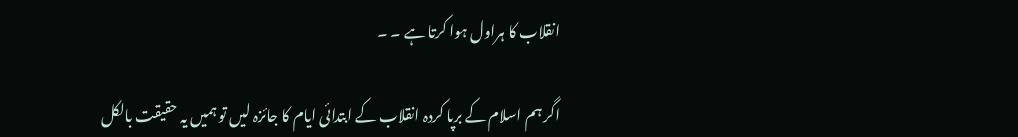انقلاب کا ہراول ہوا کرتا ہے ۔ ۔

اگر ہم اسلام کے برپا کردہ انقلاب کے ابتدائی ایام کا جائزہ لیں تو ہمیں یہ حقیقت بالکل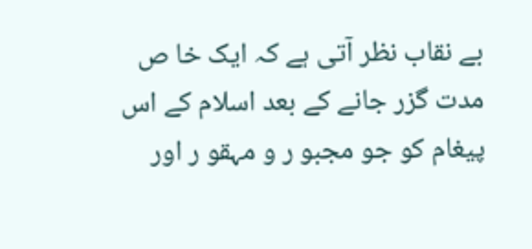بے نقاب نظر آتی ہے کہ ایک خا ص مدت گزر جانے کے بعد اسلام کے اس پیغام کو جو مجبو ر و مہقو ر اور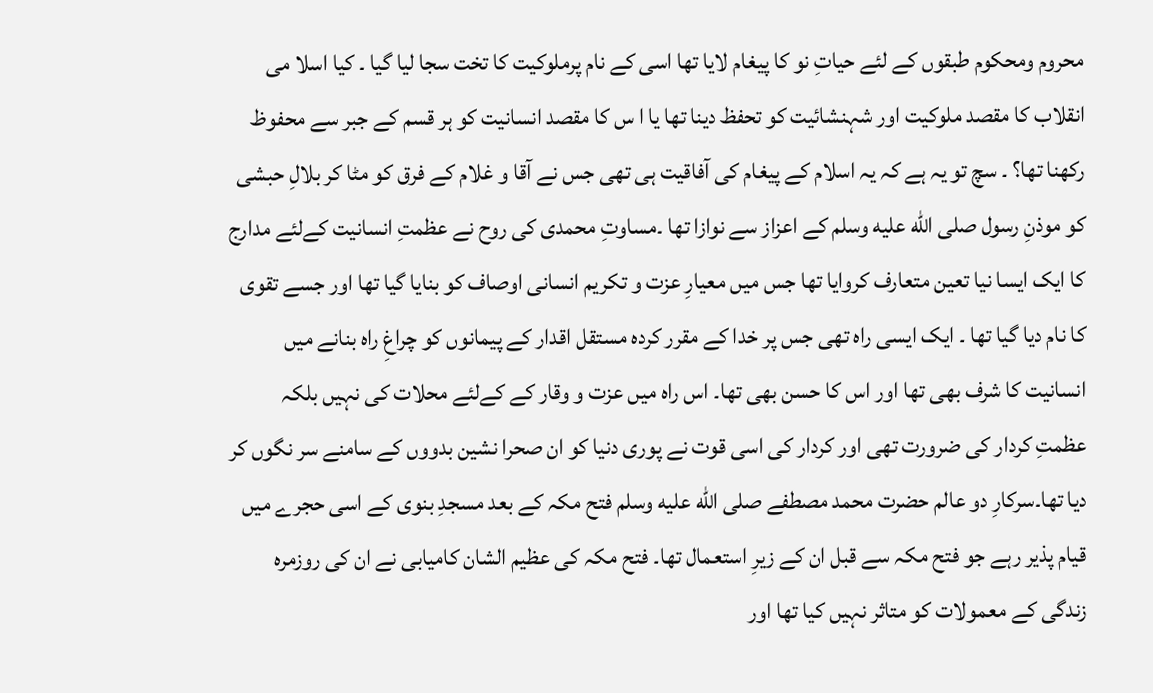محروم ومحکوم طبقوں کے لئے حیاتِ نو کا پیغام لایا تھا اسی کے نام پرملوکیت کا تخت سجا لیا گیا ۔ کیا اسلا می انقلاب کا مقصد ملوکیت اور شہنشائیت کو تحفظ دینا تھا یا ا س کا مقصد انسانیت کو ہر قسم کے جبر سے محفوظ رکھنا تھا؟ ۔ سچ تو یہ ہے کہ یہ اسلام کے پیغام کی آفاقیت ہی تھی جس نے آقا و غلام کے فرق کو مٹا کر بلالِ حبشی کو موذنِ رسول صلى الله عليه وسلم کے اعزاز سے نوازا تھا ۔مساوتِ محمدی کی روح نے عظمتِ انسانیت کےلئے مدارج کا ایک ایسا نیا تعین متعارف کروایا تھا جس میں معیارِ عزت و تکریم انسانی اوصاف کو بنایا گیا تھا اور جسے تقوی کا نام دیا گیا تھا ۔ ایک ایسی راہ تھی جس پر خدا کے مقرر کردہ مستقل اقدار کے پیمانوں کو چراغِ راہ بنانے میں انسانیت کا شرف بھی تھا اور اس کا حسن بھی تھا۔ اس راہ میں عزت و وقار کے کےلئے محلات کی نہیں بلکہ عظمتِ کردار کی ضرورت تھی اور کردار کی اسی قوت نے پوری دنیا کو ان صحرا نشین بدووں کے سامنے سر نگوں کر دیا تھا۔سرکارِ دو عالم حضرت محمد مصطفے صلى الله عليه وسلم فتح مکہ کے بعد مسجدِ بنوی کے اسی حجرے میں قیام پذیر رہے جو فتح مکہ سے قبل ان کے زیرِ استعمال تھا۔ فتح مکہ کی عظیم الشان کامیابی نے ان کی روزمرہ زندگی کے معمولات کو متاثر نہیں کیا تھا اور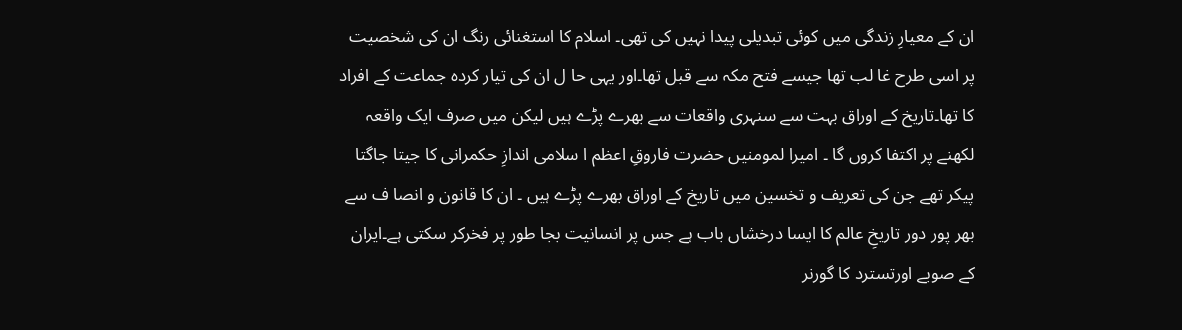ان کے معیارِ زندگی میں کوئی تبدیلی پیدا نہیں کی تھی۔ اسلام کا استغنائی رنگ ان کی شخصیت پر اسی طرح غا لب تھا جیسے فتح مکہ سے قبل تھا۔اور یہی حا ل ان کی تیار کردہ جماعت کے افراد کا تھا۔تاریخ کے اوراق بہت سے سنہری واقعات سے بھرے پڑے ہیں لیکن میں صرف ایک واقعہ لکھنے پر اکتفا کروں گا ۔ امیرا لمومنیں حضرت فاروقِ اعظم ا سلامی اندازِ حکمرانی کا جیتا جاگتا پیکر تھے جن کی تعریف و تخسین میں تاریخ کے اوراق بھرے پڑے ہیں ۔ ان کا قانون و انصا ف سے بھر پور دور تاریخِ عالم کا ایسا درخشاں باب ہے جس پر انسانیت بجا طور پر فخرکر سکتی ہے۔ایران کے صوبے اورتسترد کا گورنر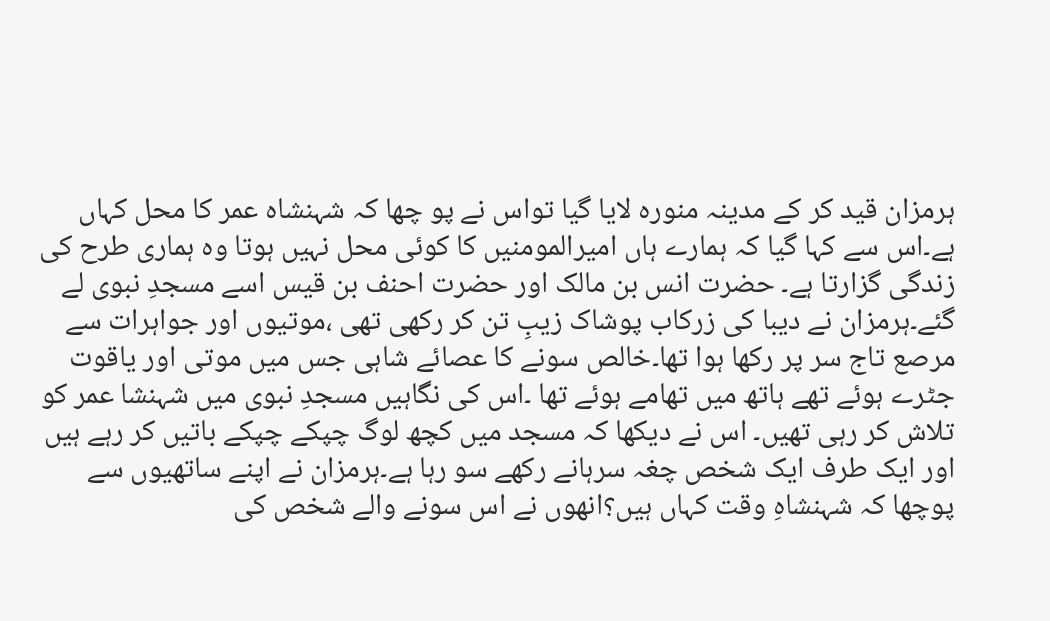ہرمزان قید کر کے مدینہ منورہ لایا گیا تواس نے پو چھا کہ شہنشاہ عمر کا محل کہاں ہے۔اس سے کہا گیا کہ ہمارے ہاں امیرالمومنیں کا کوئی محل نہیں ہوتا وہ ہماری طرح کی زندگی گزارتا ہے۔ حضرت انس بن مالک اور حضرت احنف بن قیس اسے مسجدِ نبوی لے گئے۔ہرمزان نے دیبا کی زرکاب پوشاک زیبِ تن کر رکھی تھی ،موتیوں اور جواہرات سے مرصع تاج سر پر رکھا ہوا تھا۔خالص سونے کا عصائے شاہی جس میں موتی اور یاقوت جٹرے ہوئے تھے ہاتھ میں تھامے ہوئے تھا ۔اس کی نگاہیں مسجدِ نبوی میں شہنشا عمر کو تلاش کر رہی تھیں۔ اس نے دیکھا کہ مسجد میں کچھ لوگ چپکے چپکے باتیں کر رہے ہیں اور ایک طرف ایک شخص چغہ سرہانے رکھے سو رہا ہے۔ہرمزان نے اپنے ساتھیوں سے پوچھا کہ شہنشاہِ وقت کہاں ہیں؟انھوں نے اس سونے والے شخص کی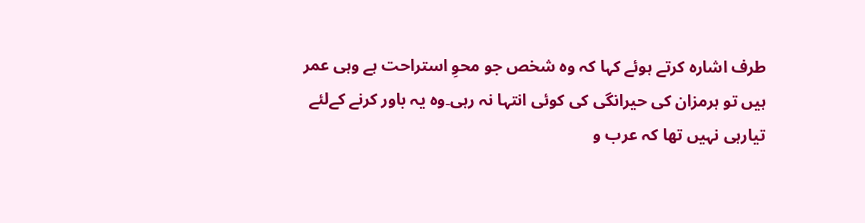طرف اشارہ کرتے ہوئے کہا کہ وہ شخص جو محوِ استراحت ہے وہی عمر ہیں تو ہرمزان کی حیرانگی کی کوئی انتہا نہ رہی۔وہ یہ باور کرنے کےلئے تیارہی نہیں تھا کہ عرب و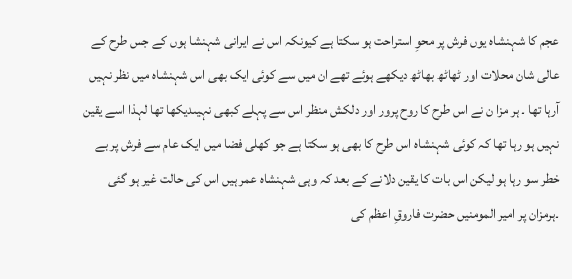عجم کا شہنشاہ یوں فرش پر محوِ استراحت ہو سکتا ہے کیونکہ اس نے ایرانی شہنشا ہوں کے جس طرح کے عالی شان محلات اور ٹھاٹھ بھاٹھ دیکھے ہوئے تھے ان میں سے کوئی ایک بھی اس شہنشاہ میں نظر نہیں آرہا تھا ۔ ہر مزا ن نے اس طرح کا روح پرور اور دلکش منظر اس سے پہلے کبھی نہیںدیکھا تھا لہذا اسے یقین نہیں ہو رہا تھا کہ کوئی شہنشاہ اس طرح کا بھی ہو سکتا ہے جو کھلی فضا میں ایک عام سے فرش پر بے خطر سو رہا ہو لیکن اس بات کا یقین دلانے کے بعد کہ وہی شہنشاہ عمر ہیں اس کی حالت غیر ہو گئی ۔ہرمزان پر امیر المومنیں حضرت فاروقِ اعظم کی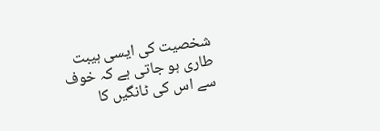شخصیت کی ایسی ہیبت طاری ہو جاتی ہے کہ خوف سے اس کی ٹانگیں کا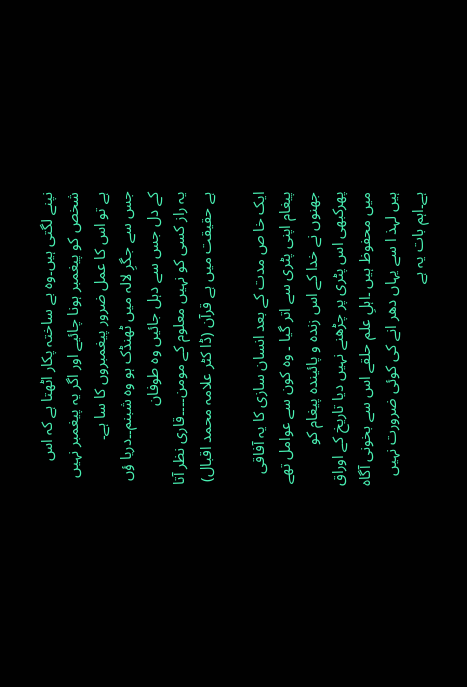نپنے لگتی ہیں۔وہ بے ساختہ پکار اٹھتا ہے کہ اس شخص کو پیغمبر ہونا چائیے اور اگر یہ پیغمبر نہیں ہے تو اس کا عمل ضرور پیغمبروں کا سا ہے۔
جس سے جگرِ لالہ میں ٹھنڈک ہو وہ شبنم۔۔دریا ؤں کے دل جس سے دہل جائیں وہ طوفان
یہ راز کسی کو نہیں معلوم کے مومن۔۔۔۔قاری نظر آتا ہے حقیقت میں ہے قرآن (ڈا کٹر علامہ محمد اقبال)

ایک خا ص مدت کے بعد انسان سازی کا یہ آفاقی پیغام اپنی پٹری سے اتر گیا ۔ وہ کون سے عوامل تھے جھنوں نے خدا کے اس زندہ و پائیندہ پیغام کو پھرکبھی اس پٹری پر چڑھنے نہیں دیا تاریخ کے اوراق میں محفوظ ہیں ۔اہلِ علم حلقے اس سے بخونی آگاہ ہیں لہذ ا سے یہاں دھر انے کی کوئی ضرورت نہیں ہے۔اہم بات یہ ہے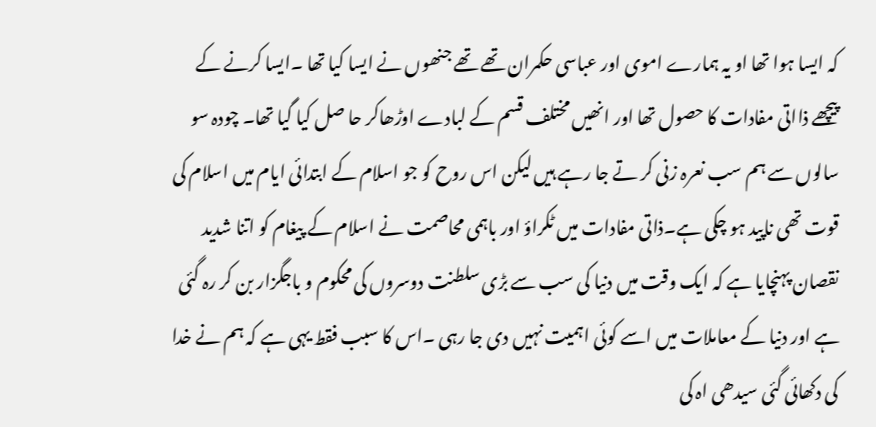کہ ایسا ہوا تھا او یہ ہمارے اموی اور عباسی حکمران تھے تھے جنھوں نے ایسا کیا تھا ۔ایسا کرنے کے پیچھے ذااتی مفادات کا حصول تھا اور انھیں مختلف قسم کے لبادے اوڑھاکر حا صل کیا گیا تھا۔ چودہ سو سالوں سے ہم سب نعرہ زنی کر تے جا رہے ہیں لیکن اس روح کو جو اسلام کے ابتدائی ایام میں اسلام کی قوت تھی ناپید ہو چکی ہے۔ذاتی مفادات میں ٹکراؤ اور باہمی محاصمت نے اسلام کے پیغام کو اتنا شدید نقصان پہنچایا ہے کہ ایک وقت میں دنیا کی سب سے بڑی سلطنت دوسروں کی محکوم و باجگزار بن کر رہ گئی ہے اور دنیا کے معاملات میں اسے کوئی اہمیت نہیں دی جا رہی ۔اس کا سبب فقط یہی ہے کہ ہم نے خدا کی دکھائی گئی سیدھی اہ کی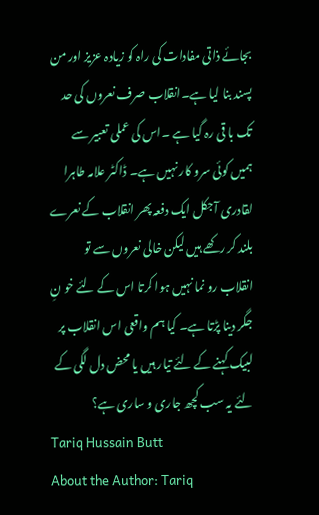بجائے ذاتی مفادات کی راہ کو زیادہ عزیز اور من پسند بنا لیا ہے۔انقلاب صرف نعروں کی حد تک با قی رہ گیا ہے ۔اس کی عملی تعبیر سے ہمیں کوئی سرو کار نہیں ہے۔ ڈاکٹر علامہ طاہرا لقادری آجکل ایک دفعہ پھر انقلاب کے نعرے بلند کر رکھے ہیں لیکن خالی نعروں سے تو انقلاب رو نما نہیں ہوا کرتا اس کے لئے خو نِ جگر دینا پڑتا ہے۔ کیا ہم واقعی اس انقلاب پر لبیک کہنے کے لئے تیار ہیں یا محض دل لگی کے لئے یہ سب کچھ جاری و ساری ہے؟
Tariq Hussain Butt
About the Author: Tariq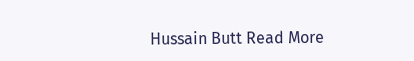Hussain Butt Read More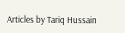Articles by Tariq Hussain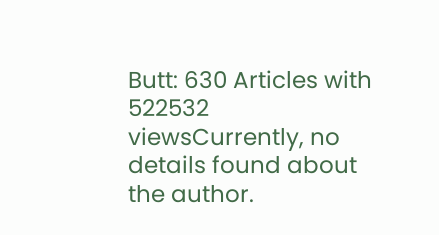Butt: 630 Articles with 522532 viewsCurrently, no details found about the author.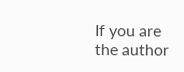If you are the author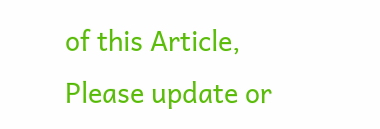of this Article, Please update or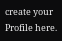create your Profile here.